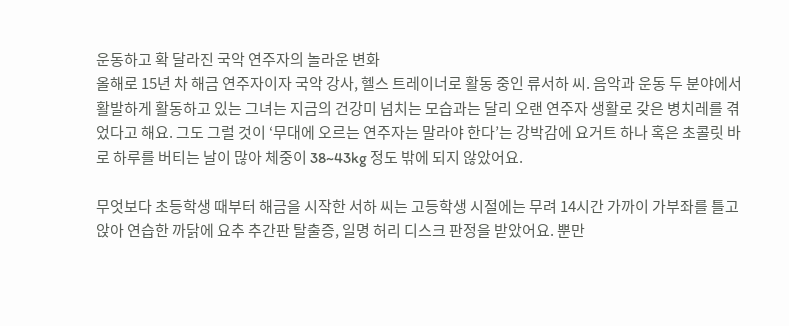운동하고 확 달라진 국악 연주자의 놀라운 변화
올해로 15년 차 해금 연주자이자 국악 강사, 헬스 트레이너로 활동 중인 류서하 씨. 음악과 운동 두 분야에서 활발하게 활동하고 있는 그녀는 지금의 건강미 넘치는 모습과는 달리 오랜 연주자 생활로 갖은 병치레를 겪었다고 해요. 그도 그럴 것이 ‘무대에 오르는 연주자는 말라야 한다’는 강박감에 요거트 하나 혹은 초콜릿 바로 하루를 버티는 날이 많아 체중이 38~43kg 정도 밖에 되지 않았어요.

무엇보다 초등학생 때부터 해금을 시작한 서하 씨는 고등학생 시절에는 무려 14시간 가까이 가부좌를 틀고 앉아 연습한 까닭에 요추 추간판 탈출증, 일명 허리 디스크 판정을 받았어요. 뿐만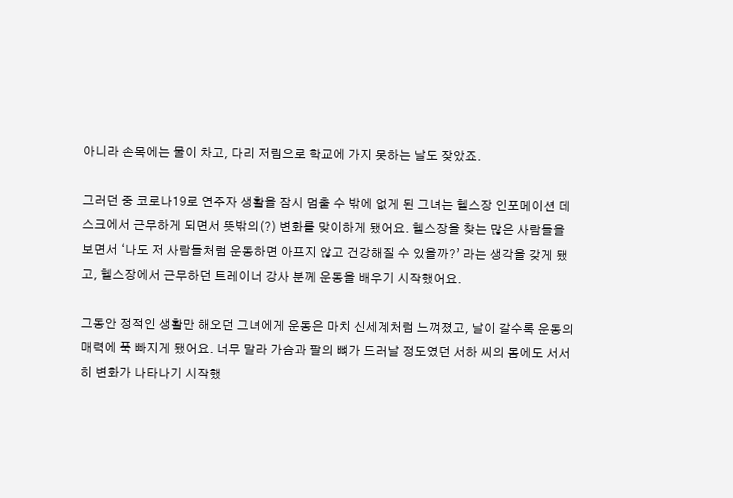아니라 손목에는 물이 차고, 다리 저림으로 학교에 가지 못하는 날도 잦았죠.

그러던 중 코로나19로 연주자 생활을 잠시 멈출 수 밖에 없게 된 그녀는 헬스장 인포메이션 데스크에서 근무하게 되면서 뜻밖의(?) 변화를 맞이하게 됐어요. 헬스장을 찾는 많은 사람들을 보면서 ‘나도 저 사람들처럼 운동하면 아프지 않고 건강해질 수 있을까?’ 라는 생각을 갖게 됐고, 헬스장에서 근무하던 트레이너 강사 분께 운동을 배우기 시작했어요.

그동안 정적인 생활만 해오던 그녀에게 운동은 마치 신세계처럼 느껴졌고, 날이 갈수록 운동의 매력에 푹 빠지게 됐어요. 너무 말라 가슴과 팔의 뼈가 드러날 정도였던 서하 씨의 몸에도 서서히 변화가 나타나기 시작했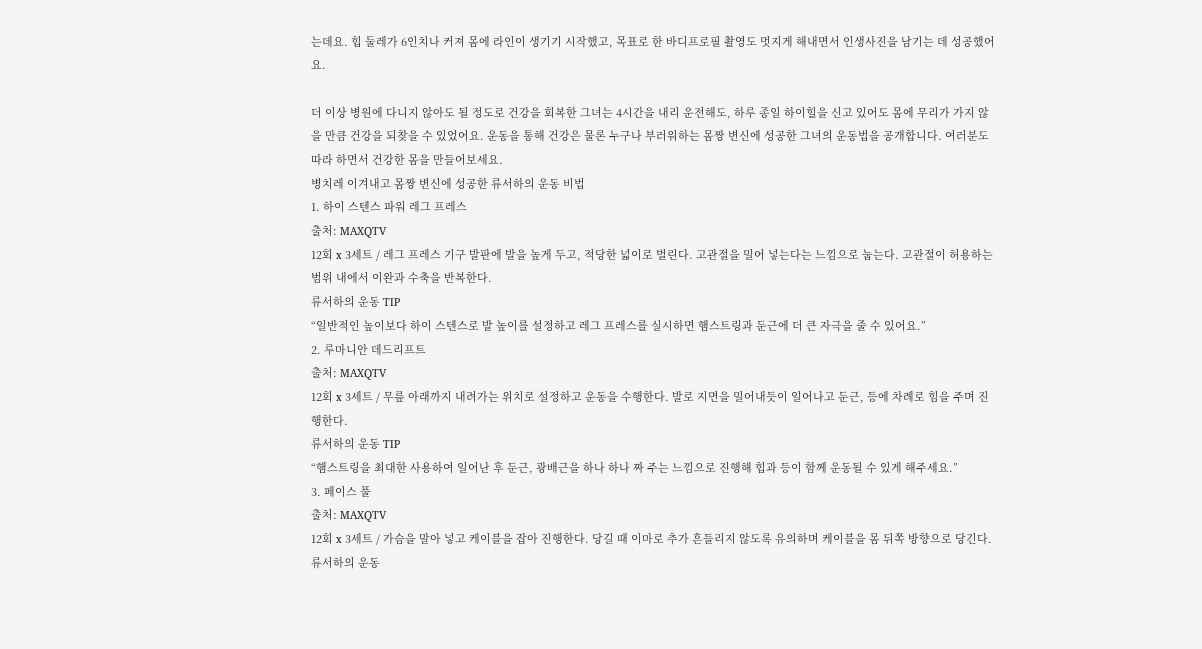는데요. 힙 둘레가 6인치나 커져 몸에 라인이 생기기 시작했고, 목표로 한 바디프로필 촬영도 멋지게 해내면서 인생사진을 남기는 데 성공했어요.

더 이상 병원에 다니지 않아도 될 정도로 건강을 회복한 그녀는 4시간을 내리 운전해도, 하루 종일 하이힐을 신고 있어도 몸에 무리가 가지 않을 만큼 건강을 되찾을 수 있었어요. 운동을 통해 건강은 물론 누구나 부러워하는 몸짱 변신에 성공한 그녀의 운동법을 공개합니다. 여러분도 따라 하면서 건강한 몸을 만들어보세요.
병치레 이겨내고 몸짱 변신에 성공한 류서하의 운동 비법
1. 하이 스텐스 파워 레그 프레스
출처: MAXQTV
12회 x 3세트 / 레그 프레스 기구 발판에 발을 높게 두고, 적당한 넓이로 벌린다. 고관절을 밀어 넣는다는 느낌으로 눕는다. 고관절이 허용하는 범위 내에서 이완과 수축을 반복한다.
류서하의 운동 TIP
“일반적인 높이보다 하이 스텐스로 발 높이를 설정하고 레그 프레스를 실시하면 햄스트링과 둔근에 더 큰 자극을 줄 수 있어요.”
2. 루마니안 데드리프트
출처: MAXQTV
12회 x 3세트 / 무릎 아래까지 내려가는 위치로 설정하고 운동을 수행한다. 발로 지면을 밀어내듯이 일어나고 둔근, 등에 차례로 힘을 주며 진행한다.
류서하의 운동 TIP
“햄스트링을 최대한 사용하여 일어난 후 둔근, 광배근을 하나 하나 짜 주는 느낌으로 진행해 힙과 등이 함께 운동될 수 있게 해주세요.”
3. 페이스 풀
출처: MAXQTV
12회 x 3세트 / 가슴을 말아 넣고 케이블을 잡아 진행한다. 당길 때 이마로 추가 흔들리지 않도록 유의하며 케이블을 몸 뒤쪽 방향으로 당긴다.
류서하의 운동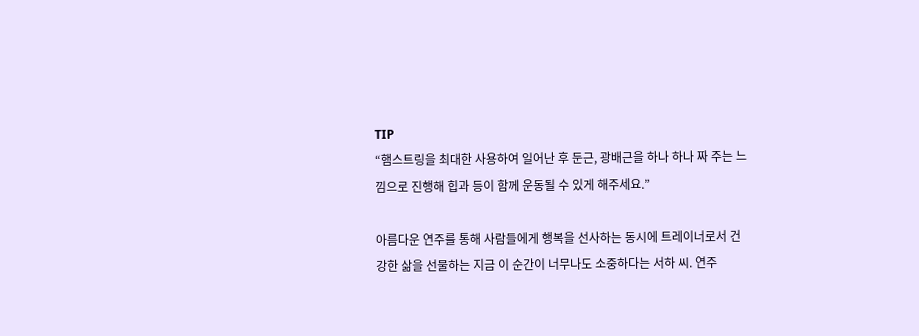TIP
“햄스트링을 최대한 사용하여 일어난 후 둔근, 광배근을 하나 하나 짜 주는 느낌으로 진행해 힙과 등이 함께 운동될 수 있게 해주세요.”

아름다운 연주를 통해 사람들에게 행복을 선사하는 동시에 트레이너로서 건강한 삶을 선물하는 지금 이 순간이 너무나도 소중하다는 서하 씨. 연주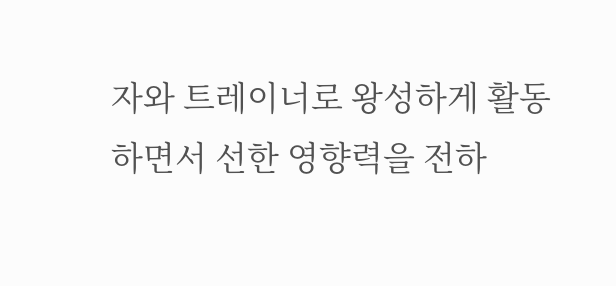자와 트레이너로 왕성하게 활동하면서 선한 영향력을 전하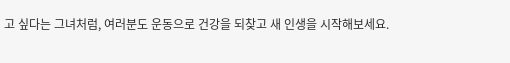고 싶다는 그녀처럼, 여러분도 운동으로 건강을 되찾고 새 인생을 시작해보세요.